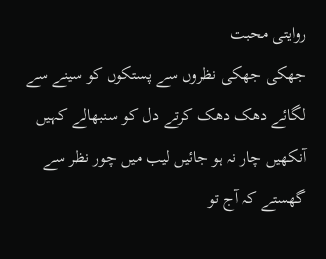روایتی محبت
جھکی جھکی نظروں سے پستکوں کو سینے سے لگائے دھک دھک کرتے دل کو سنبھالے کہیں آنکھیں چار نہ ہو جائیں لیب میں چور نظر سے گھستے کہ آج تو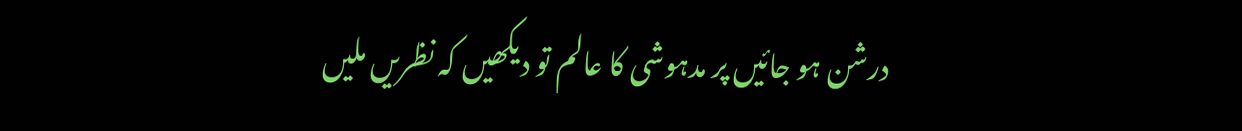درشن ہو جائیں پر مدہوشی کا عالم تو دیکھیں کہ نظریں ملیں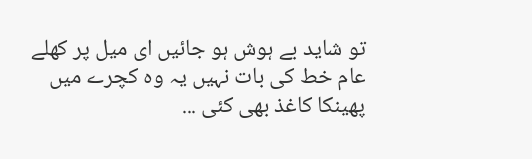تو شاید بے ہوش ہو جائیں ای میل پر کھلے عام خط کی بات نہیں یہ وہ کچرے میں پھینکا کاغذ بھی کئی ...